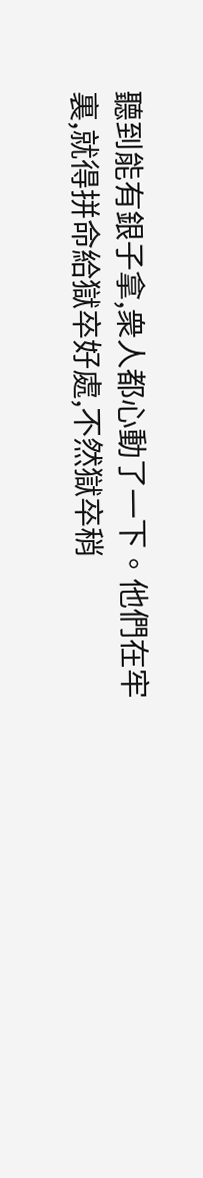聽到能有銀子拿,衆人都心動了一下。他們在牢裏,就得拼命給獄卒好處,不然獄卒稍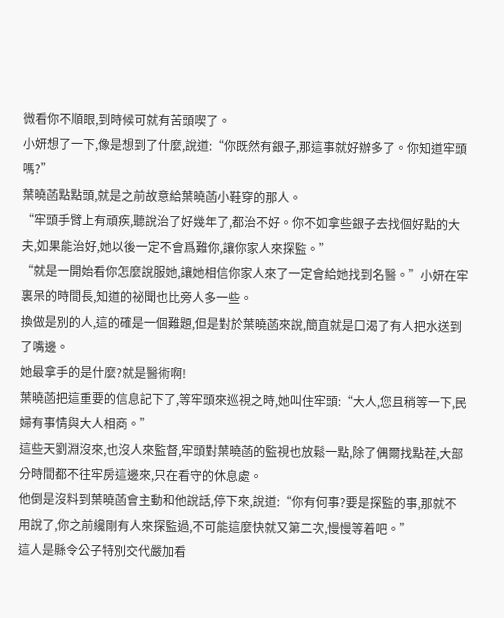微看你不順眼,到時候可就有苦頭喫了。
小妍想了一下,像是想到了什麼,說道:“你既然有銀子,那這事就好辦多了。你知道牢頭嗎?”
葉曉菡點點頭,就是之前故意給葉曉菡小鞋穿的那人。
“牢頭手臂上有頑疾,聽說治了好幾年了,都治不好。你不如拿些銀子去找個好點的大夫,如果能治好,她以後一定不會爲難你,讓你家人來探監。”
“就是一開始看你怎麼說服她,讓她相信你家人來了一定會給她找到名醫。”小妍在牢裏呆的時間長,知道的祕聞也比旁人多一些。
換做是別的人,這的確是一個難題,但是對於葉曉菡來說,簡直就是口渴了有人把水送到了嘴邊。
她最拿手的是什麼?就是醫術啊!
葉曉菡把這重要的信息記下了,等牢頭來巡視之時,她叫住牢頭:“大人,您且稍等一下,民婦有事情與大人相商。”
這些天劉淵沒來,也沒人來監督,牢頭對葉曉菡的監視也放鬆一點,除了偶爾找點茬,大部分時間都不往牢房這邊來,只在看守的休息處。
他倒是沒料到葉曉菡會主動和他說話,停下來,說道:“你有何事?要是探監的事,那就不用說了,你之前纔剛有人來探監過,不可能這麼快就又第二次,慢慢等着吧。”
這人是縣令公子特別交代嚴加看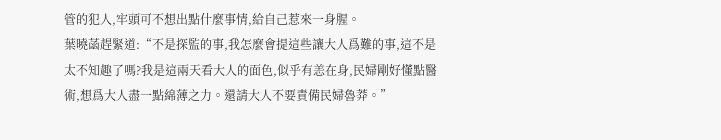管的犯人,牢頭可不想出點什麼事情,給自己惹來一身腥。
葉曉菡趕緊道:“不是探監的事,我怎麼會提這些讓大人爲難的事,這不是太不知趣了嗎?我是這兩天看大人的面色,似乎有恙在身,民婦剛好懂點醫術,想爲大人盡一點綿薄之力。還請大人不要責備民婦魯莽。”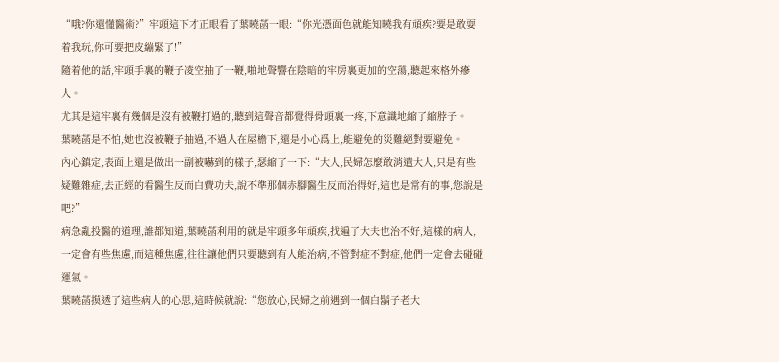“哦?你還懂醫術?”牢頭這下才正眼看了葉曉菡一眼:“你光憑面色就能知曉我有頑疾?要是敢耍着我玩,你可要把皮繃緊了!”
隨着他的話,牢頭手裏的鞭子凌空抽了一鞭,啪地聲響在陰暗的牢房裏更加的空蕩,聽起來格外瘮人。
尤其是這牢裏有幾個是沒有被鞭打過的,聽到這聲音都覺得骨頭裏一疼,下意識地縮了縮脖子。
葉曉菡是不怕,她也沒被鞭子抽過,不過人在屋檐下,還是小心爲上,能避免的災難絕對要避免。
內心鎮定,表面上還是做出一副被嚇到的樣子,瑟縮了一下:“大人,民婦怎麼敢消遣大人,只是有些疑難雜症,去正經的看醫生反而白費功夫,說不準那個赤腳醫生反而治得好,這也是常有的事,您說是吧?”
病急亂投醫的道理,誰都知道,葉曉菡利用的就是牢頭多年頑疾,找遍了大夫也治不好,這樣的病人,一定會有些焦慮,而這種焦慮,往往讓他們只要聽到有人能治病,不管對症不對症,他們一定會去碰碰運氣。
葉曉菡摸透了這些病人的心思,這時候就說:“您放心,民婦之前遇到一個白鬍子老大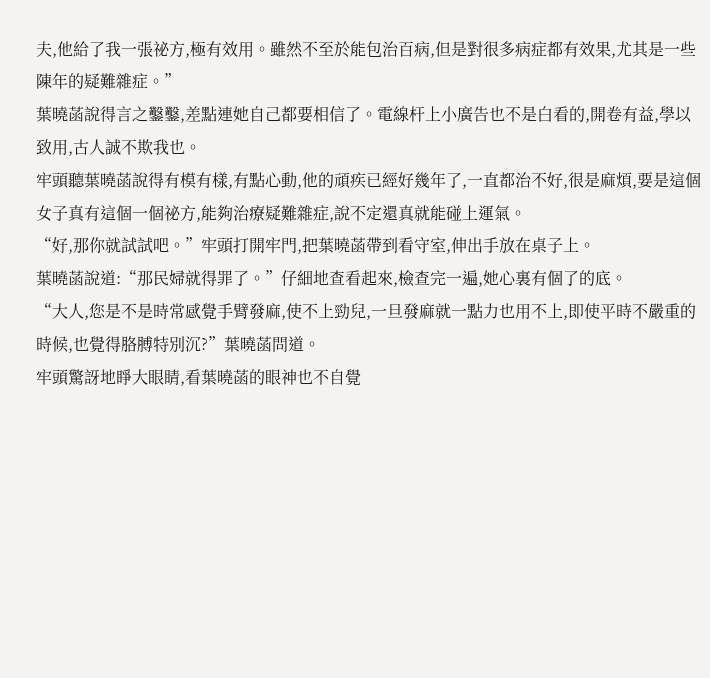夫,他給了我一張祕方,極有效用。雖然不至於能包治百病,但是對很多病症都有效果,尤其是一些陳年的疑難雜症。”
葉曉菡說得言之鑿鑿,差點連她自己都要相信了。電線杆上小廣告也不是白看的,開卷有益,學以致用,古人誠不欺我也。
牢頭聽葉曉菡說得有模有樣,有點心動,他的頑疾已經好幾年了,一直都治不好,很是麻煩,要是這個女子真有這個一個祕方,能夠治療疑難雜症,說不定還真就能碰上運氣。
“好,那你就試試吧。”牢頭打開牢門,把葉曉菡帶到看守室,伸出手放在桌子上。
葉曉菡說道:“那民婦就得罪了。”仔細地查看起來,檢查完一遍,她心裏有個了的底。
“大人,您是不是時常感覺手臂發麻,使不上勁兒,一旦發麻就一點力也用不上,即使平時不嚴重的時候,也覺得胳膊特別沉?”葉曉菡問道。
牢頭驚訝地睜大眼睛,看葉曉菡的眼神也不自覺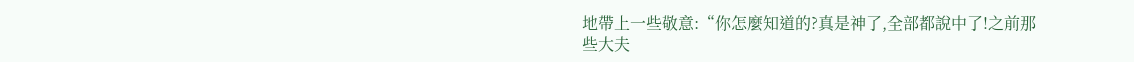地帶上一些敬意:“你怎麼知道的?真是神了,全部都說中了!之前那些大夫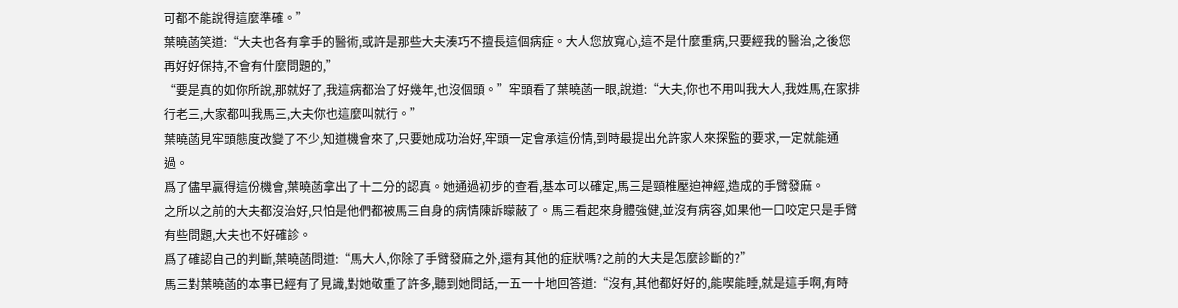可都不能說得這麼準確。”
葉曉菡笑道:“大夫也各有拿手的醫術,或許是那些大夫湊巧不擅長這個病症。大人您放寬心,這不是什麼重病,只要經我的醫治,之後您再好好保持,不會有什麼問題的,”
“要是真的如你所說,那就好了,我這病都治了好幾年,也沒個頭。”牢頭看了葉曉菡一眼,說道:“大夫,你也不用叫我大人,我姓馬,在家排行老三,大家都叫我馬三,大夫你也這麼叫就行。”
葉曉菡見牢頭態度改變了不少,知道機會來了,只要她成功治好,牢頭一定會承這份情,到時最提出允許家人來探監的要求,一定就能通過。
爲了儘早贏得這份機會,葉曉菡拿出了十二分的認真。她通過初步的查看,基本可以確定,馬三是頸椎壓迫神經,造成的手臂發麻。
之所以之前的大夫都沒治好,只怕是他們都被馬三自身的病情陳訴矇蔽了。馬三看起來身體強健,並沒有病容,如果他一口咬定只是手臂有些問題,大夫也不好確診。
爲了確認自己的判斷,葉曉菡問道:“馬大人,你除了手臂發麻之外,還有其他的症狀嗎?之前的大夫是怎麼診斷的?”
馬三對葉曉菡的本事已經有了見識,對她敬重了許多,聽到她問話,一五一十地回答道:“沒有,其他都好好的,能喫能睡,就是這手啊,有時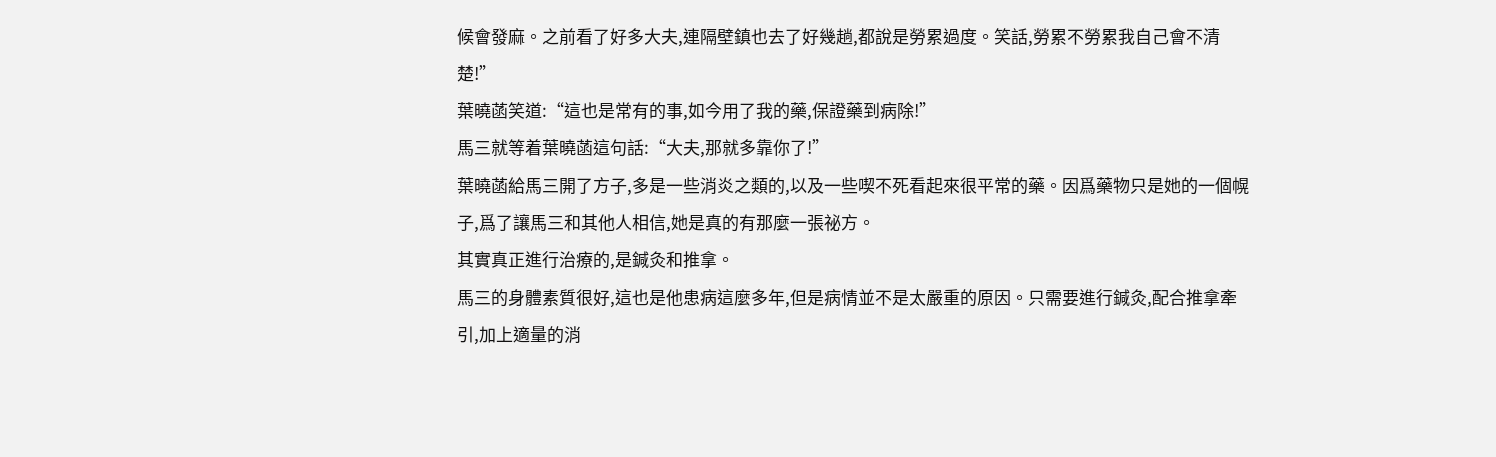候會發麻。之前看了好多大夫,連隔壁鎮也去了好幾趟,都說是勞累過度。笑話,勞累不勞累我自己會不清楚!”
葉曉菡笑道:“這也是常有的事,如今用了我的藥,保證藥到病除!”
馬三就等着葉曉菡這句話:“大夫,那就多靠你了!”
葉曉菡給馬三開了方子,多是一些消炎之類的,以及一些喫不死看起來很平常的藥。因爲藥物只是她的一個幌子,爲了讓馬三和其他人相信,她是真的有那麼一張祕方。
其實真正進行治療的,是鍼灸和推拿。
馬三的身體素質很好,這也是他患病這麼多年,但是病情並不是太嚴重的原因。只需要進行鍼灸,配合推拿牽引,加上適量的消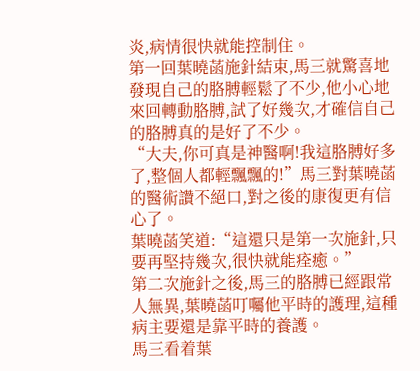炎,病情很快就能控制住。
第一回葉曉菡施針結束,馬三就驚喜地發現自己的胳膊輕鬆了不少,他小心地來回轉動胳膊,試了好幾次,才確信自己的胳膊真的是好了不少。
“大夫,你可真是神醫啊!我這胳膊好多了,整個人都輕飄飄的!”馬三對葉曉菡的醫術讚不絕口,對之後的康復更有信心了。
葉曉菡笑道:“這還只是第一次施針,只要再堅持幾次,很快就能痊癒。”
第二次施針之後,馬三的胳膊已經跟常人無異,葉曉菡叮囑他平時的護理,這種病主要還是靠平時的養護。
馬三看着葉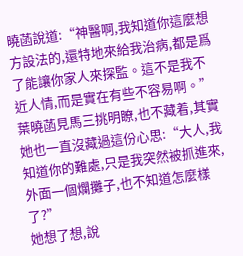曉菡說道:“神醫啊,我知道你這麼想方設法的,還特地來給我治病,都是爲了能讓你家人來探監。這不是我不近人情,而是實在有些不容易啊。”
葉曉菡見馬三挑明瞭,也不藏着,其實她也一直沒藏過這份心思:“大人,我知道你的難處,只是我突然被抓進來,外面一個爛攤子,也不知道怎麼樣了?”
她想了想,說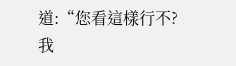道:“您看這樣行不?我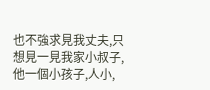也不強求見我丈夫,只想見一見我家小叔子,他一個小孩子,人小,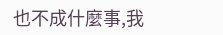也不成什麼事,我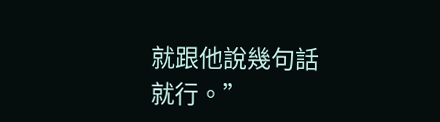就跟他說幾句話就行。”